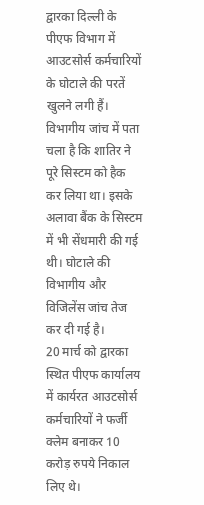द्वारका दिल्ली के पीएफ विभाग में आउटसोर्स कर्मचारियों के घोटाले की परतें खुलने लगी हैं। विभागीय जांच में पता चला है कि शातिर ने पूरे सिस्टम को हैक कर लिया था। इसके अलावा बैंक के सिस्टम में भी सेंधमारी की गई थी। घोटाले की विभागीय और विजिलेंस जांच तेज कर दी गई है।
20 मार्च को द्वारका स्थित पीएफ कार्यालय में कार्यरत आउटसोर्स कर्मचारियों ने फर्जी क्लेम बनाकर 10 करोड़ रुपये निकाल लिए थे।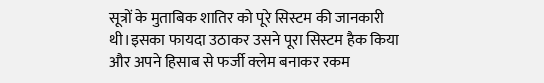सूत्रों के मुताबिक शातिर को पूरे सिस्टम की जानकारी थी।इसका फायदा उठाकर उसने पूरा सिस्टम हैक किया और अपने हिसाब से फर्जी क्लेम बनाकर रकम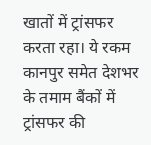खातों में ट्रांसफर करता रहा। ये रकम कानपुर समेत देशभर के तमाम बैंकों में ट्रांसफर की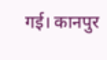गई। कानपुर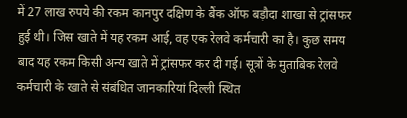में 27 लाख रुपये की रकम कानपुर दक्षिण के बैंक ऑफ बड़ौदा शाखा से ट्रांसफर हुई थी। जिस खाते में यह रकम आई, वह एक रेलवे कर्मचारी का है। कुछ समय बाद यह रकम किसी अन्य खाते में ट्रांसफर कर दी गई। सूत्रों के मुताबिक रेलवे कर्मचारी के खाते से संबंधित जानकारियां दिल्ली स्थित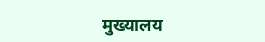मुख्यालय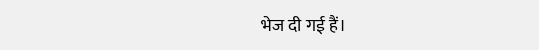भेज दी गई हैं।